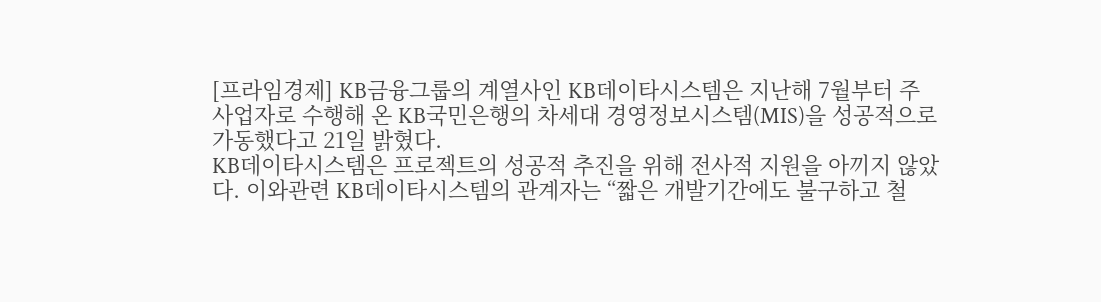[프라임경제] KB금융그룹의 계열사인 KB데이타시스템은 지난해 7월부터 주사업자로 수행해 온 KB국민은행의 차세대 경영정보시스템(MIS)을 성공적으로 가동했다고 21일 밝혔다.
KB데이타시스템은 프로젝트의 성공적 추진을 위해 전사적 지원을 아끼지 않았다. 이와관련 KB데이타시스템의 관계자는 “짧은 개발기간에도 불구하고 철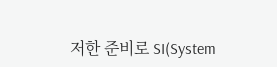저한 준비로 SI(System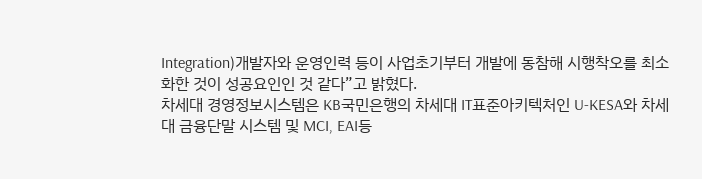Integration)개발자와 운영인력 등이 사업초기부터 개발에 동참해 시행착오를 최소화한 것이 성공요인인 것 같다”고 밝혔다.
차세대 경영정보시스템은 KB국민은행의 차세대 IT표준아키텍처인 U-KESA와 차세대 금융단말 시스템 및 MCI, EAI등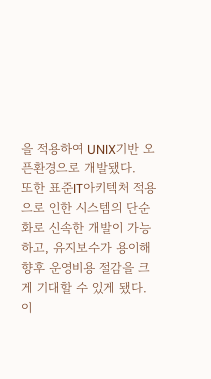을 적용하여 UNIX기반 오픈환경으로 개발됐다.
또한 표준IT아키텍처 적용으로 인한 시스템의 단순화로 신속한 개발이 가능하고, 유지보수가 용이해 향후 운영비용 절감을 크게 기대할 수 있게 됐다.
이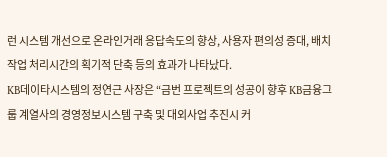런 시스템 개선으로 온라인거래 응답속도의 향상, 사용자 편의성 증대, 배치작업 처리시간의 획기적 단축 등의 효과가 나타났다.
KB데이타시스템의 정연근 사장은 “금번 프로젝트의 성공이 향후 KB금융그룹 계열사의 경영정보시스템 구축 및 대외사업 추진시 커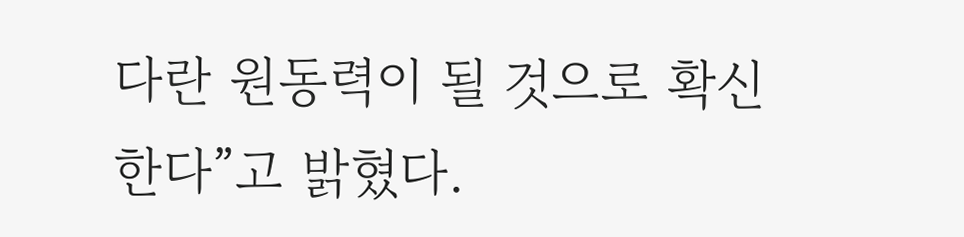다란 원동력이 될 것으로 확신한다”고 밝혔다.